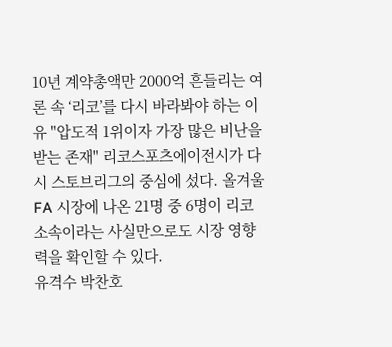10년 계약총액만 2000억 흔들리는 여론 속 ‘리코’를 다시 바라봐야 하는 이유 "압도적 1위이자 가장 많은 비난을 받는 존재" 리코스포츠에이전시가 다시 스토브리그의 중심에 섰다. 올겨울 FA 시장에 나온 21명 중 6명이 리코 소속이라는 사실만으로도 시장 영향력을 확인할 수 있다.
유격수 박찬호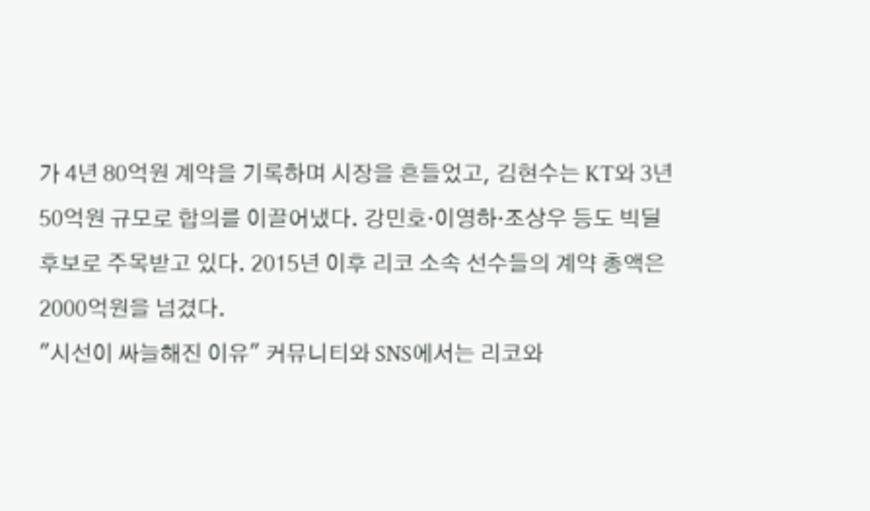가 4년 80억원 계약을 기록하며 시장을 흔들었고, 김현수는 KT와 3년 50억원 규모로 합의를 이끌어냈다. 강민호·이영하·조상우 등도 빅딜 후보로 주목받고 있다. 2015년 이후 리코 소속 선수들의 계약 총액은 2000억원을 넘겼다.
"시선이 싸늘해진 이유" 커뮤니티와 SNS에서는 리코와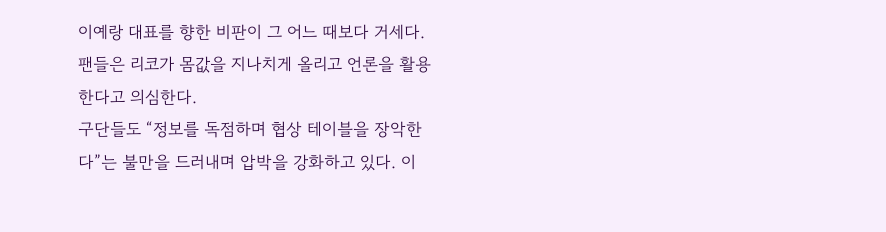이예랑 대표를 향한 비판이 그 어느 때보다 거세다. 팬들은 리코가 몸값을 지나치게 올리고 언론을 활용한다고 의심한다.
구단들도 “정보를 독점하며 협상 테이블을 장악한다”는 불만을 드러내며 압박을 강화하고 있다. 이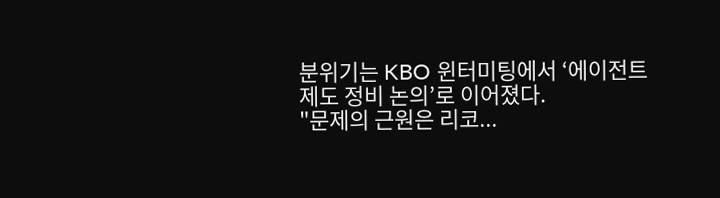분위기는 KBO 윈터미팅에서 ‘에이전트 제도 정비 논의’로 이어졌다.
"문제의 근원은 리코...